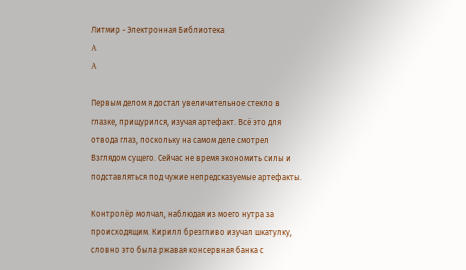Литмир - Электронная Библиотека
A
A

Первым делом я достал увеличительное стекло в глазке, прищурился, изучая артефакт. Всё это для отвода глаз, поскольку на самом деле смотрел Взглядом сущего. Сейчас не время экономить силы и подставляться под чужие непредсказуемые артефакты.

Контролёр молчал, наблюдая из моего нутра за происходящим. Кирилл брезгливо изучал шкатулку, словно это была ржавая консервная банка с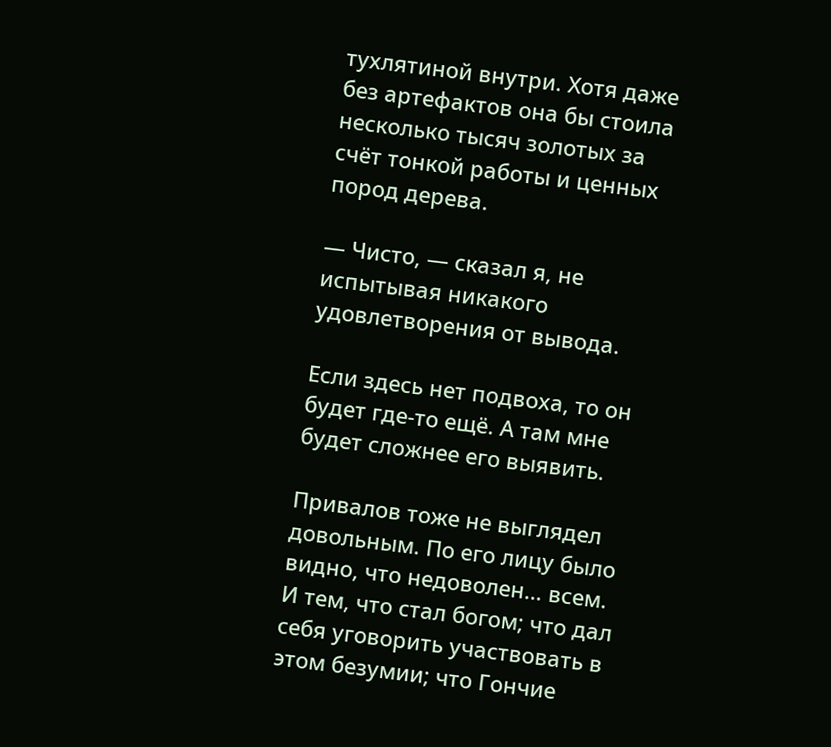тухлятиной внутри. Хотя даже без артефактов она бы стоила несколько тысяч золотых за счёт тонкой работы и ценных пород дерева.

— Чисто, — сказал я, не испытывая никакого удовлетворения от вывода.

Если здесь нет подвоха, то он будет где-то ещё. А там мне будет сложнее его выявить.

Привалов тоже не выглядел довольным. По его лицу было видно, что недоволен… всем. И тем, что стал богом; что дал себя уговорить участвовать в этом безумии; что Гончие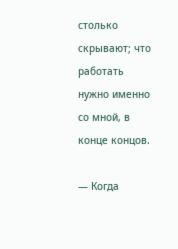столько скрывают; что работать нужно именно со мной, в конце концов.

— Когда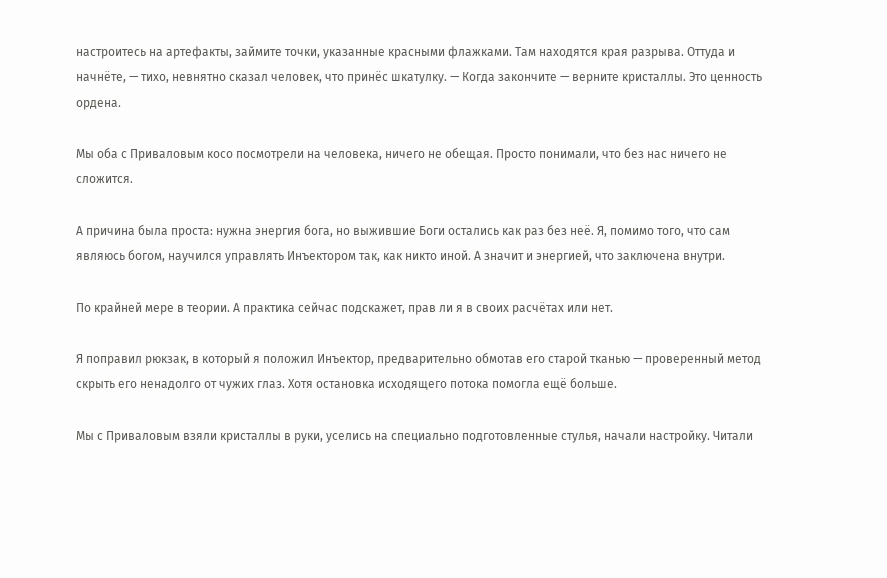настроитесь на артефакты, займите точки, указанные красными флажками. Там находятся края разрыва. Оттуда и начнёте, — тихо, невнятно сказал человек, что принёс шкатулку. — Когда закончите — верните кристаллы. Это ценность ордена.

Мы оба с Приваловым косо посмотрели на человека, ничего не обещая. Просто понимали, что без нас ничего не сложится.

А причина была проста: нужна энергия бога, но выжившие Боги остались как раз без неё. Я, помимо того, что сам являюсь богом, научился управлять Инъектором так, как никто иной. А значит и энергией, что заключена внутри.

По крайней мере в теории. А практика сейчас подскажет, прав ли я в своих расчётах или нет.

Я поправил рюкзак, в который я положил Инъектор, предварительно обмотав его старой тканью — проверенный метод скрыть его ненадолго от чужих глаз. Хотя остановка исходящего потока помогла ещё больше.

Мы с Приваловым взяли кристаллы в руки, уселись на специально подготовленные стулья, начали настройку. Читали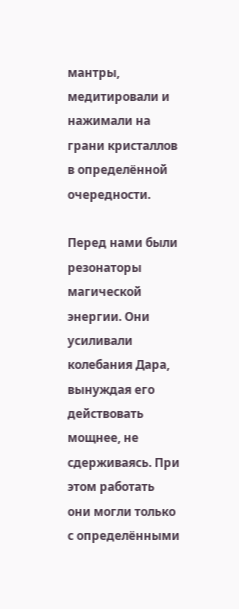мантры, медитировали и нажимали на грани кристаллов в определённой очередности.

Перед нами были резонаторы магической энергии. Они усиливали колебания Дара, вынуждая его действовать мощнее, не сдерживаясь. При этом работать они могли только с определёнными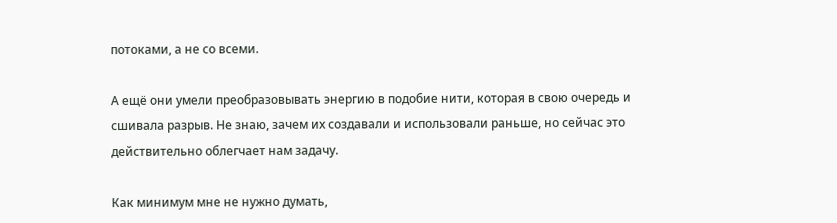потоками, а не со всеми.

А ещё они умели преобразовывать энергию в подобие нити, которая в свою очередь и сшивала разрыв. Не знаю, зачем их создавали и использовали раньше, но сейчас это действительно облегчает нам задачу.

Как минимум мне не нужно думать,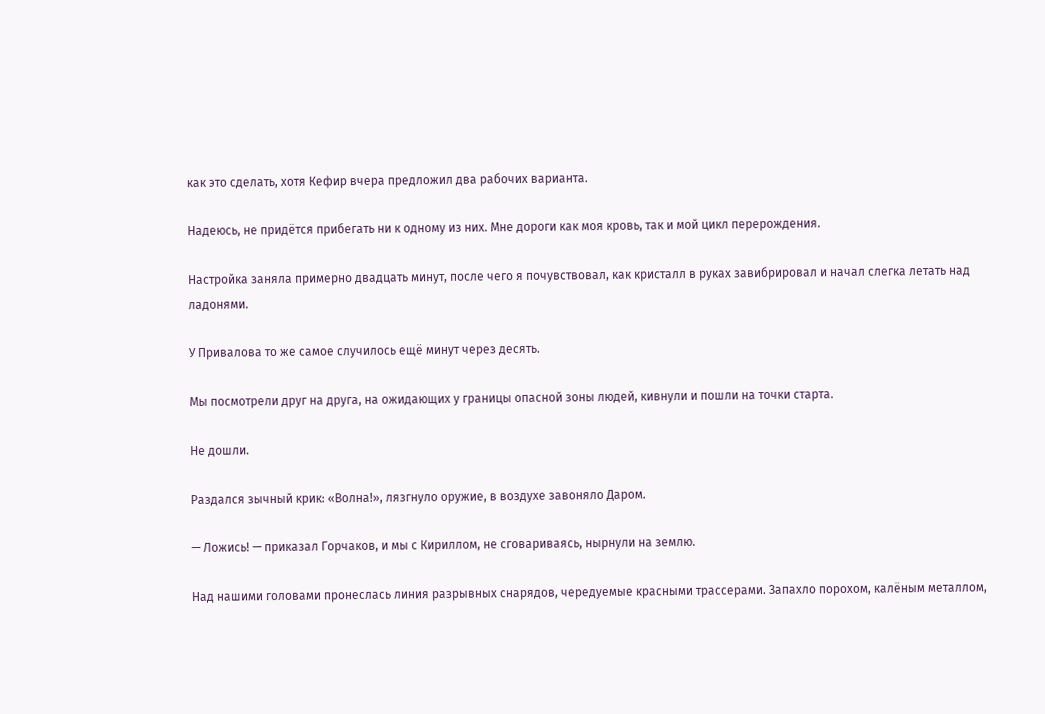как это сделать, хотя Кефир вчера предложил два рабочих варианта.

Надеюсь, не придётся прибегать ни к одному из них. Мне дороги как моя кровь, так и мой цикл перерождения.

Настройка заняла примерно двадцать минут, после чего я почувствовал, как кристалл в руках завибрировал и начал слегка летать над ладонями.

У Привалова то же самое случилось ещё минут через десять.

Мы посмотрели друг на друга, на ожидающих у границы опасной зоны людей, кивнули и пошли на точки старта.

Не дошли.

Раздался зычный крик: «Волна!», лязгнуло оружие, в воздухе завоняло Даром.

— Ложись! — приказал Горчаков, и мы с Кириллом, не сговариваясь, нырнули на землю.

Над нашими головами пронеслась линия разрывных снарядов, чередуемые красными трассерами. Запахло порохом, калёным металлом,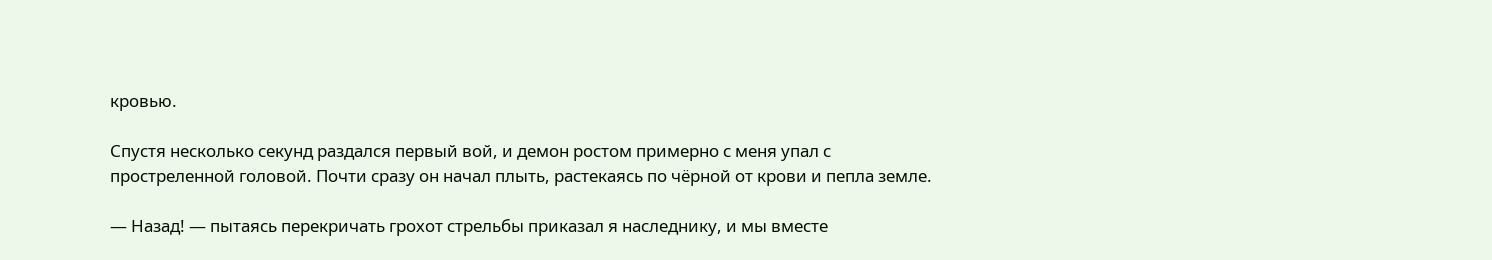кровью.

Спустя несколько секунд раздался первый вой, и демон ростом примерно с меня упал с простреленной головой. Почти сразу он начал плыть, растекаясь по чёрной от крови и пепла земле.

— Назад! — пытаясь перекричать грохот стрельбы приказал я наследнику, и мы вместе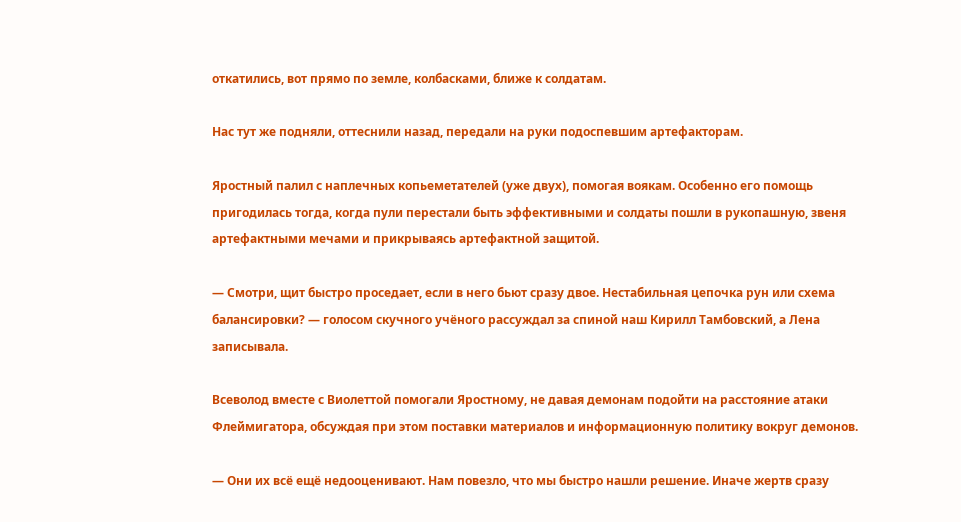откатились, вот прямо по земле, колбасками, ближе к солдатам.

Нас тут же подняли, оттеснили назад, передали на руки подоспевшим артефакторам.

Яростный палил с наплечных копьеметателей (уже двух), помогая воякам. Особенно его помощь пригодилась тогда, когда пули перестали быть эффективными и солдаты пошли в рукопашную, звеня артефактными мечами и прикрываясь артефактной защитой.

— Смотри, щит быстро проседает, если в него бьют сразу двое. Нестабильная цепочка рун или схема балансировки? — голосом скучного учёного рассуждал за спиной наш Кирилл Тамбовский, а Лена записывала.

Всеволод вместе с Виолеттой помогали Яростному, не давая демонам подойти на расстояние атаки Флеймигатора, обсуждая при этом поставки материалов и информационную политику вокруг демонов.

— Они их всё ещё недооценивают. Нам повезло, что мы быстро нашли решение. Иначе жертв сразу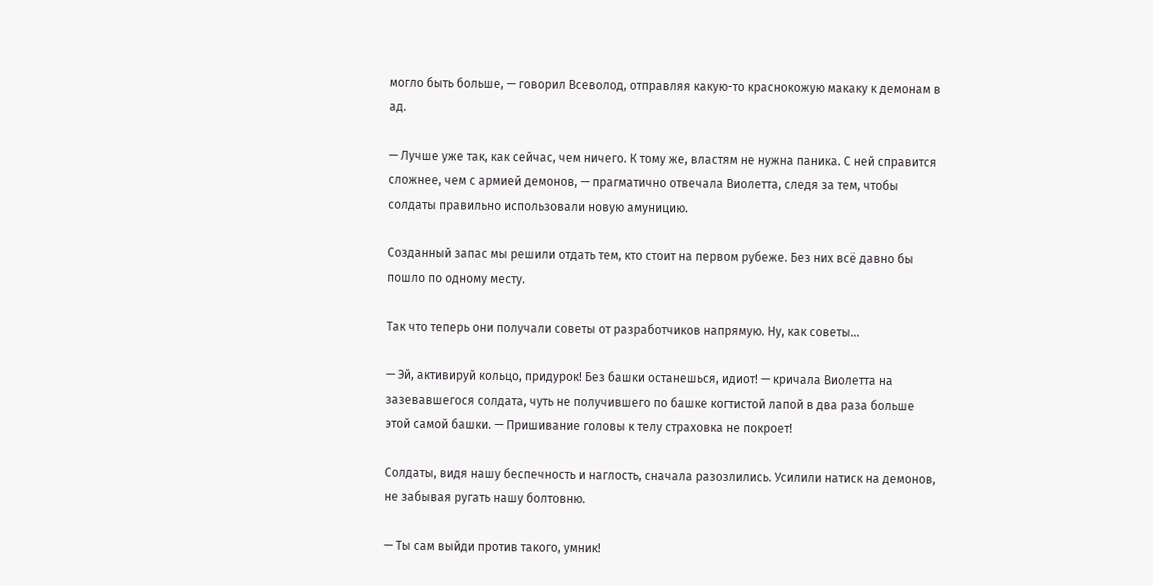могло быть больше, — говорил Всеволод, отправляя какую-то краснокожую макаку к демонам в ад.

— Лучше уже так, как сейчас, чем ничего. К тому же, властям не нужна паника. С ней справится сложнее, чем с армией демонов, — прагматично отвечала Виолетта, следя за тем, чтобы солдаты правильно использовали новую амуницию.

Созданный запас мы решили отдать тем, кто стоит на первом рубеже. Без них всё давно бы пошло по одному месту.

Так что теперь они получали советы от разработчиков напрямую. Ну, как советы…

— Эй, активируй кольцо, придурок! Без башки останешься, идиот! — кричала Виолетта на зазевавшегося солдата, чуть не получившего по башке когтистой лапой в два раза больше этой самой башки. — Пришивание головы к телу страховка не покроет!

Солдаты, видя нашу беспечность и наглость, сначала разозлились. Усилили натиск на демонов, не забывая ругать нашу болтовню.

— Ты сам выйди против такого, умник!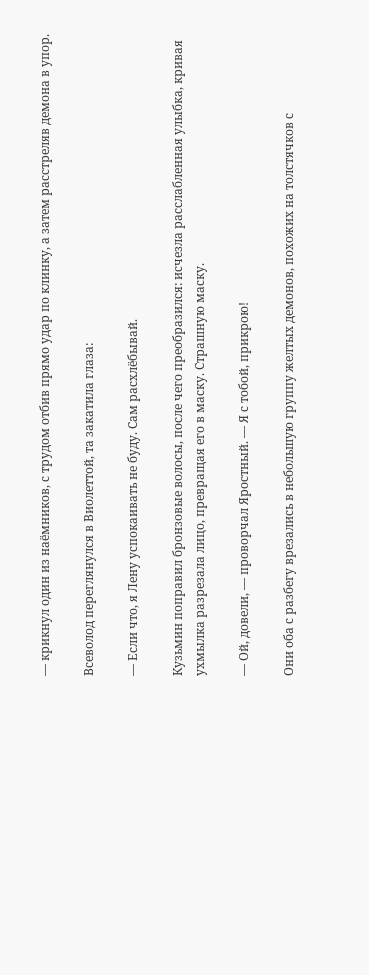— крикнул один из наёмников, с трудом отбив прямо удар по клинку, а затем расстреляв демона в упор.

Всеволод переглянулся в Виолеттой, та закатила глаза:

— Если что, я Лену успокаивать не буду. Сам расхлёбывай.

Кузьмин поправил бронзовые волосы, после чего преобразился: исчезла расслабленная улыбка, кривая ухмылка разрезала лицо, превращая его в маску. Страшную маску.

— Ой, довели, — проворчал Яростный. — Я с тобой, прикрою!

Они оба с разбегу врезались в небольшую группу желтых демонов, похожих на толстячков с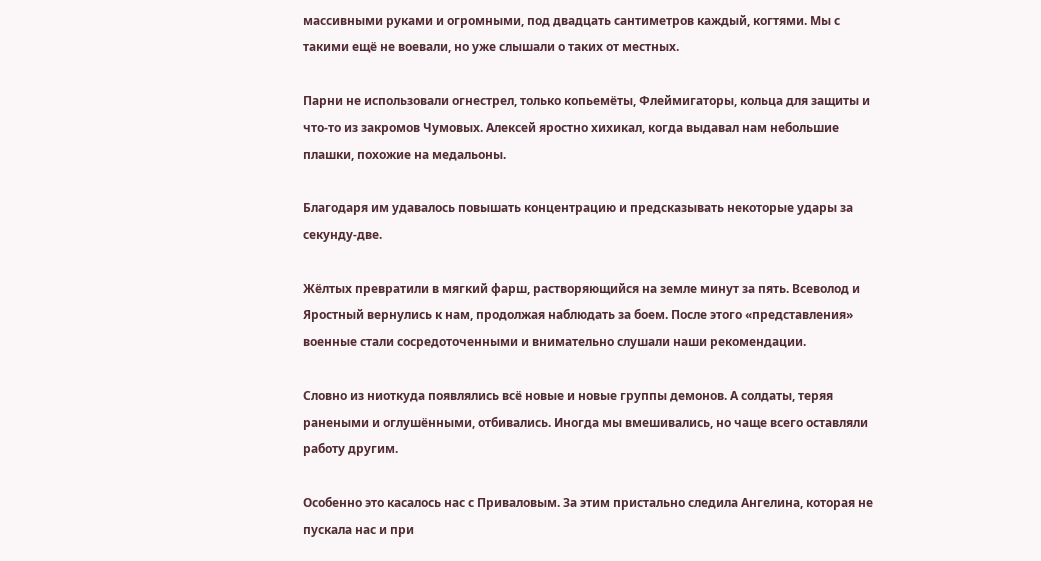массивными руками и огромными, под двадцать сантиметров каждый, когтями. Мы с такими ещё не воевали, но уже слышали о таких от местных.

Парни не использовали огнестрел, только копьемёты, Флеймигаторы, кольца для защиты и что-то из закромов Чумовых. Алексей яростно хихикал, когда выдавал нам небольшие плашки, похожие на медальоны.

Благодаря им удавалось повышать концентрацию и предсказывать некоторые удары за секунду-две.

Жёлтых превратили в мягкий фарш, растворяющийся на земле минут за пять. Всеволод и Яростный вернулись к нам, продолжая наблюдать за боем. После этого «представления» военные стали сосредоточенными и внимательно слушали наши рекомендации.

Словно из ниоткуда появлялись всё новые и новые группы демонов. А солдаты, теряя ранеными и оглушёнными, отбивались. Иногда мы вмешивались, но чаще всего оставляли работу другим.

Особенно это касалось нас с Приваловым. За этим пристально следила Ангелина, которая не пускала нас и при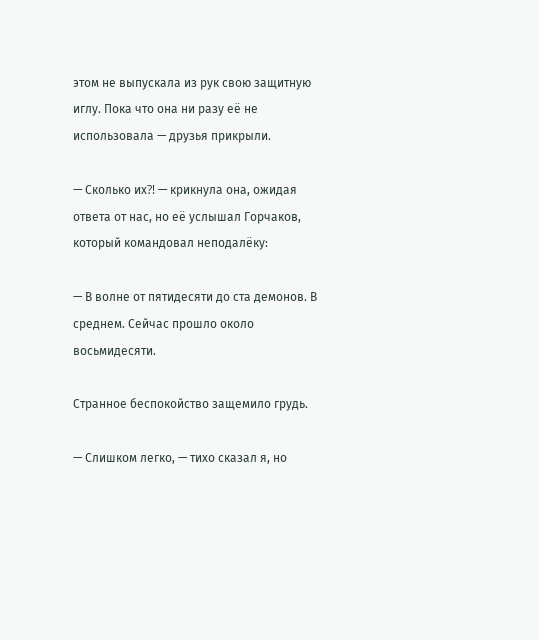этом не выпускала из рук свою защитную иглу. Пока что она ни разу её не использовала — друзья прикрыли.

— Сколько их⁈ — крикнула она, ожидая ответа от нас, но её услышал Горчаков, который командовал неподалёку:

— В волне от пятидесяти до ста демонов. В среднем. Сейчас прошло около восьмидесяти.

Странное беспокойство защемило грудь.

— Слишком легко, — тихо сказал я, но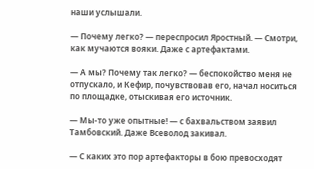наши услышали.

— Почему легко? — переспросил Яростный. — Смотри, как мучаются вояки. Даже с артефактами.

— А мы? Почему так легко? — беспокойство меня не отпускало, и Кефир, почувствовав его, начал носиться по площадке, отыскивая его источник.

— Мы-то уже опытные! — с бахвальством заявил Тамбовский. Даже Всеволод закивал.

— С каких это пор артефакторы в бою превосходят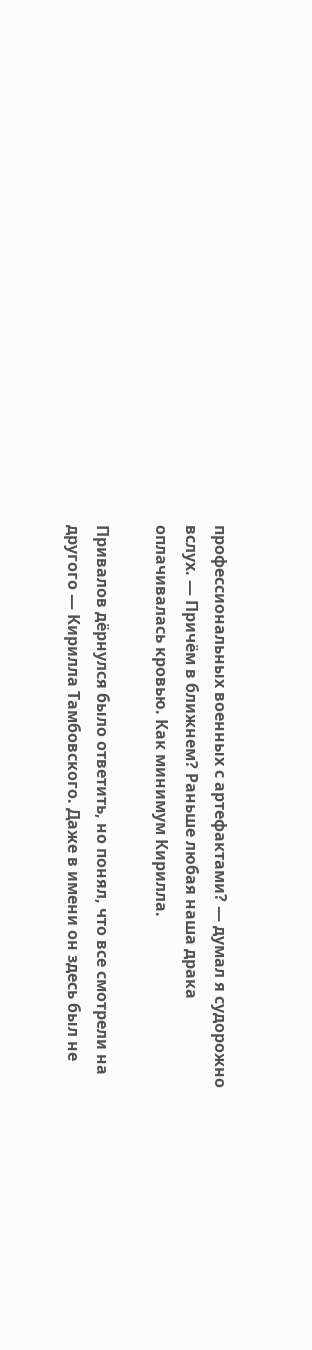профессиональных военных с артефактами? — думал я судорожно вслух. — Причём в ближнем? Раньше любая наша драка оплачивалась кровью. Как минимум Кирилла.

Привалов дёрнулся было ответить, но понял, что все смотрели на другого — Кирилла Тамбовского. Даже в имени он здесь был не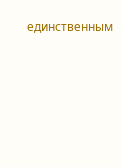единственным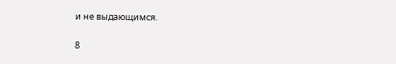и не выдающимся.

8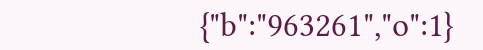{"b":"963261","o":1}